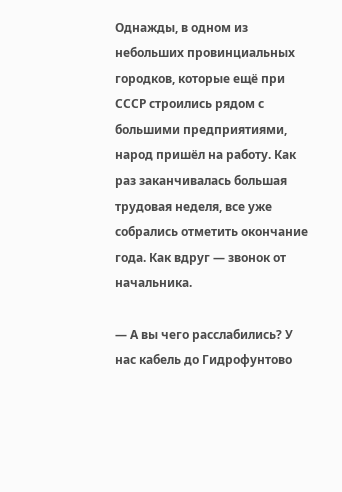Однажды, в одном из небольших провинциальных городков, которые ещё при СССР строились рядом с большими предприятиями, народ пришёл на работу. Как раз заканчивалась большая трудовая неделя, все уже собрались отметить окончание года. Как вдруг — звонок от начальника.

— А вы чего расслабились? У нас кабель до Гидрофунтово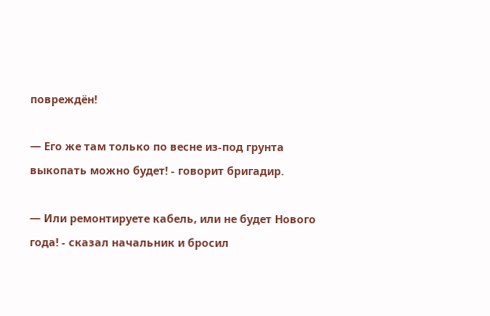повреждён!

— Его же там только по весне из-под грунта выкопать можно будет! - говорит бригадир.

— Или ремонтируете кабель, или не будет Нового года! - сказал начальник и бросил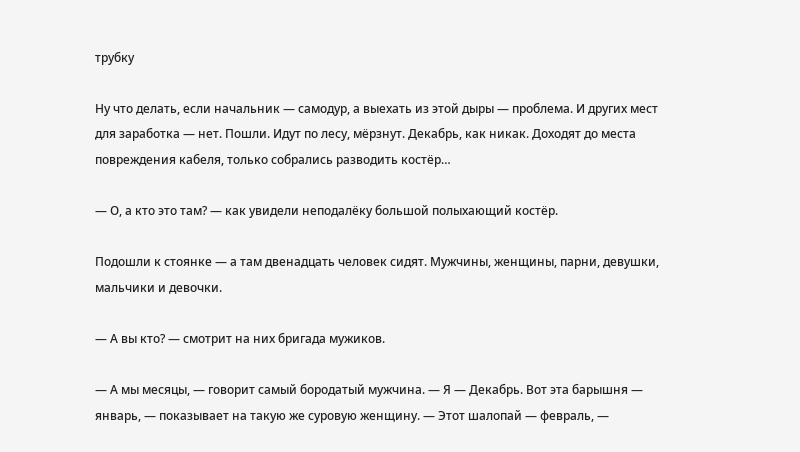трубку

Ну что делать, если начальник — самодур, а выехать из этой дыры — проблема. И других мест для заработка — нет. Пошли. Идут по лесу, мёрзнут. Декабрь, как никак. Доходят до места повреждения кабеля, только собрались разводить костёр…

— О, а кто это там? — как увидели неподалёку большой полыхающий костёр.

Подошли к стоянке — а там двенадцать человек сидят. Мужчины, женщины, парни, девушки, мальчики и девочки.

— А вы кто? — смотрит на них бригада мужиков.

— А мы месяцы, — говорит самый бородатый мужчина. — Я — Декабрь. Вот эта барышня — январь, — показывает на такую же суровую женщину. — Этот шалопай — февраль, —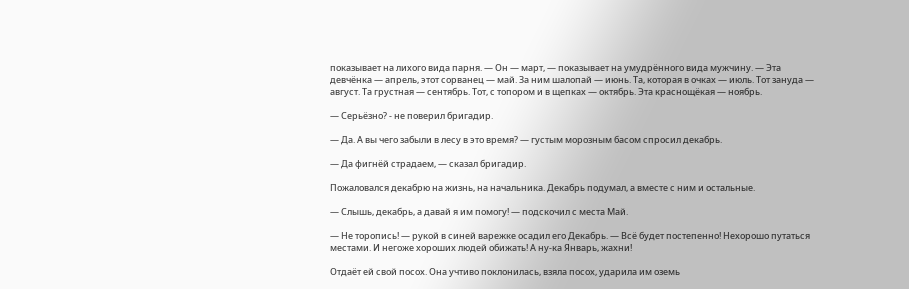показывает на лихого вида парня. — Он — март, — показывает на умудрённого вида мужчину. — Эта девчёнка — апрель, этот сорванец — май. За ним шалопай — июнь. Та, которая в очках — июль. Тот зануда — август. Та грустная — сентябрь. Тот, с топором и в щепках — октябрь. Эта краснощёкая — ноябрь.

— Серьёзно? - не поверил бригадир.

— Да. А вы чего забыли в лесу в это время? — густым морозным басом спросил декабрь.

— Да фигнёй страдаем, — сказал бригадир.

Пожаловался декабрю на жизнь, на начальника. Декабрь подумал, а вместе с ним и остальные.

— Слышь, декабрь, а давай я им помогу! — подскочил с места Май.

— Не торопись! — рукой в синей варежке осадил его Декабрь. — Всё будет постепенно! Нехорошо путаться местами. И негоже хороших людей обижать! А ну-ка Январь, жахни!

Отдаёт ей свой посох. Она учтиво поклонилась, взяла посох, ударила им оземь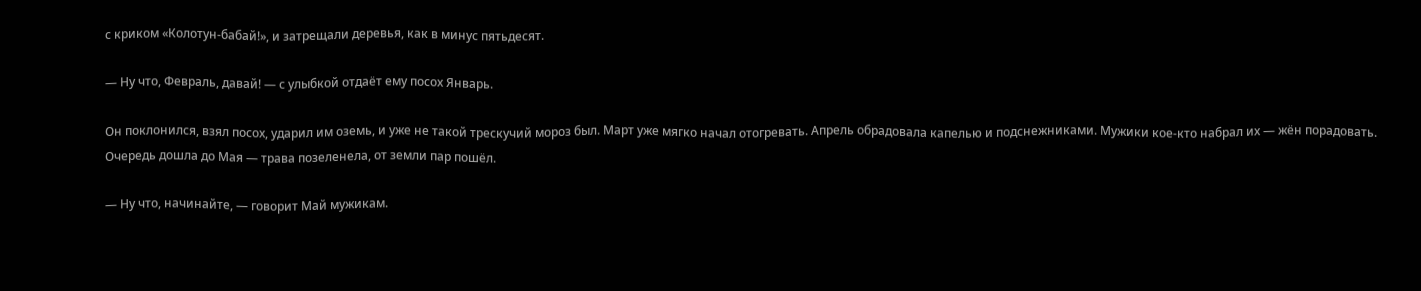с криком «Колотун-бабай!», и затрещали деревья, как в минус пятьдесят.

— Ну что, Февраль, давай! — с улыбкой отдаёт ему посох Январь.

Он поклонился, взял посох, ударил им оземь, и уже не такой трескучий мороз был. Март уже мягко начал отогревать. Апрель обрадовала капелью и подснежниками. Мужики кое-кто набрал их — жён порадовать. Очередь дошла до Мая — трава позеленела, от земли пар пошёл.

— Ну что, начинайте, — говорит Май мужикам.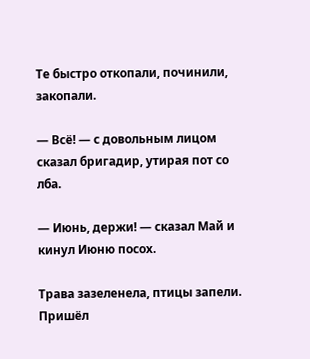Те быстро откопали, починили, закопали.

— Всё! — с довольным лицом сказал бригадир, утирая пот со лба.

— Июнь, держи! — сказал Май и кинул Июню посох.

Трава зазеленела, птицы запели. Пришёл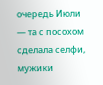очередь Июли — та с посохом сделала селфи, мужики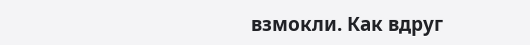взмокли. Как вдруг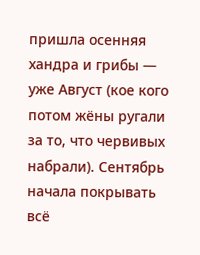пришла осенняя хандра и грибы — уже Август (кое кого потом жёны ругали за то, что червивых набрали). Сентябрь начала покрывать всё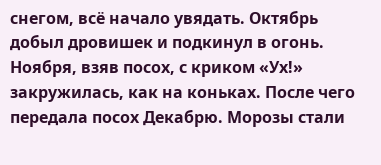снегом, всё начало увядать. Октябрь добыл дровишек и подкинул в огонь. Ноября, взяв посох, с криком «Ух!» закружилась, как на коньках. После чего передала посох Декабрю. Морозы стали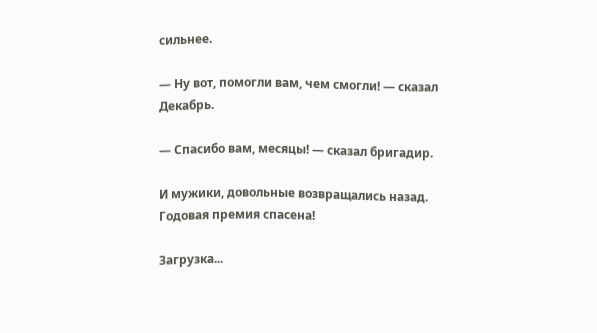сильнее.

— Ну вот, помогли вам, чем смогли! — сказал Декабрь.

— Спасибо вам, месяцы! — сказал бригадир.

И мужики, довольные возвращались назад. Годовая премия спасена!

Загрузка...